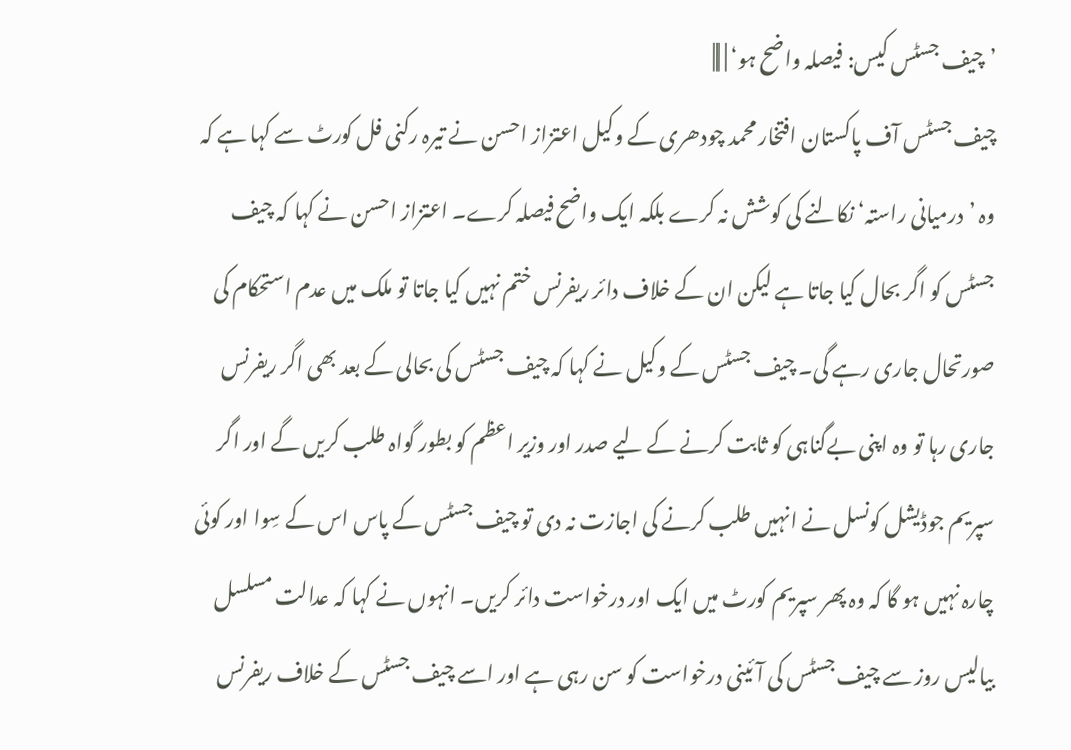’چیف جسٹس کیس: فیصلہ واضح ہو‘ | |||
چیف جسٹس آف پاکستان افتخار محمد چودھری کے وکیل اعتزاز احسن نے تیرہ رکنی فل کورٹ سے کہا ہے کہ وہ ’درمیانی راستہ‘ نکالنے کی کوشش نہ کرے بلکہ ایک واضح فیصلہ کرے۔ اعتزاز احسن نے کہا کہ چیف جسٹس کو اگر بحال کیا جاتا ہے لیکن ان کے خلاف دائر ریفرنس ختم نہیں کیا جاتا تو ملک میں عدم استحکام کی صورتحال جاری رہے گی۔ چیف جسٹس کے وکیل نے کہا کہ چیف جسٹس کی بحالی کے بعد بھی اگر ریفرنس جاری رہا تو وہ اپنی بےگناہی کو ثابت کرنے کے لیے صدر اور وزیر اعظم کو بطور گواہ طلب کریں گے اور اگر سپریم جوڈیشل کونسل نے انہیں طلب کرنے کی اجازت نہ دی تو چیف جسٹس کے پاس اس کے سِوا اور کوئی چارہ نہیں ہو گا کہ وہ پھر سپریم کورٹ میں ایک اور درخواست دائر کریں۔ انہوں نے کہا کہ عدالت مسلسل بیالیس روز سے چیف جسٹس کی آئینی درخواست کو سن رہی ہے اور اسے چیف جسٹس کے خلاف ریفرنس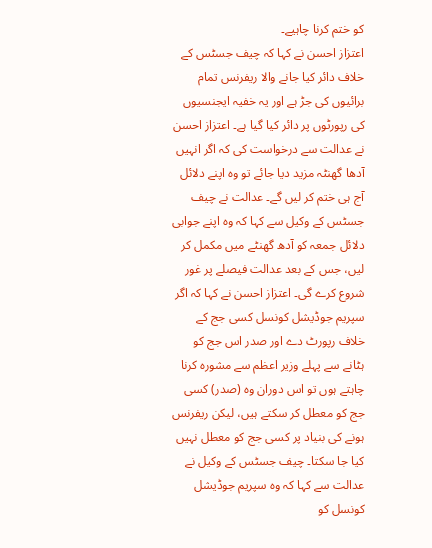کو ختم کرنا چاہیے۔
اعتزاز احسن نے کہا کہ چیف جسٹس کے خلاف دائر کیا جانے والا ریفرنس تمام برائیوں کی جڑ ہے اور یہ خفیہ ایجنسیوں کی رپورٹوں پر دائر کیا گیا ہے۔ اعتزاز احسن نے عدالت سے درخواست کی کہ اگر انہیں آدھا گھنٹہ مزید دیا جائے تو وہ اپنے دلائل آج ہی ختم کر لیں گے۔ عدالت نے چیف جسٹس کے وکیل سے کہا کہ وہ اپنے جوابی دلائل جمعہ کو آدھ گھنٹے میں مکمل کر لیں، جس کے بعد عدالت فیصلے پر غور شروع کرے گی۔ اعتزاز احسن نے کہا کہ اگر سپریم جوڈیشل کونسل کسی جج کے خلاف رپورٹ دے اور صدر اس جج کو ہٹانے سے پہلے وزیر اعظم سے مشورہ کرنا چاہتے ہوں تو اس دوران وہ (صدر) کسی جج کو معطل کر سکتے ہیں، لیکن ریفرنس ہونے کی بنیاد پر کسی جج کو معطل نہیں کیا جا سکتا۔ چیف جسٹس کے وکیل نے عدالت سے کہا کہ وہ سپریم جوڈیشل کونسل کو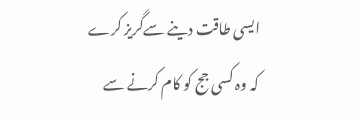ایسی طاقت دینے سےگریز کرے کہ وہ کسی جج کو کام کرنے سے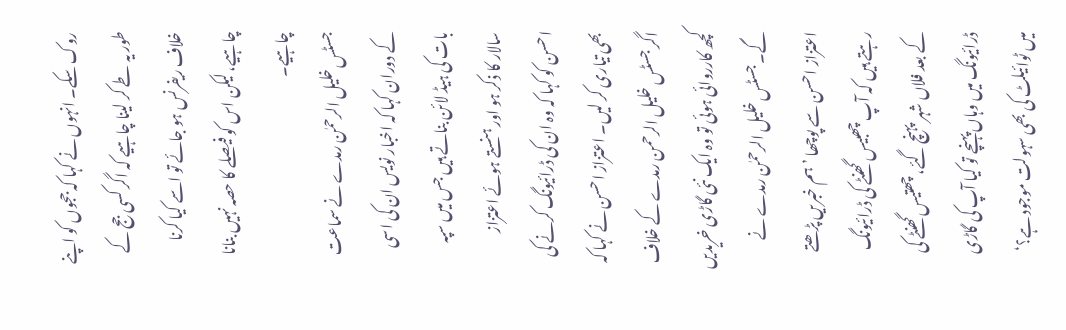روک سکے۔ انہوں نے کہا کہ ججوں کو اپنے طور یہ طے کر لینا چاہیے کہ اگر کسی جج کے خلاف ریفرنس ہو جائے تو اسے کیا کرنا چاہیے، لیکن اس کو فیصلے کا حصہ نہیں بنانا چاہیے۔
جسٹس خلیل الرحمٰن رمدے نے سماعت کے دوران کہا کہ اخبار نویس ان کی اسی بات کی ہیڈ لائن بناتے ہیں جس میں سپہ سالار کا ذکر ہو اور ہنستے ہوئے اعتزاز احسن کو کہا کہ وہ ان کی ڈرائیونگ کرنے کی بھی تیاری کر لیں۔ اعتزاز احسن نے کہا کہ اگر جسٹس خلیل الرحمن رمدے کے خلاف کچھ کارروائی ہوئی تو وہ ایک نئی گاڑی خریدیں گے۔ جسٹس خلیل الرحمٰن رمدے نے اعتزاز احسن سے پوچھا ’ہم خبریں پڑھتے رہتے ہیں کہ آپ چھبیس گھنٹے کی ڈرائیونگ کے بعد فلاں شہر پہنچ گئے، چھتیس گھنٹے کی ڈرائیونگ میں وہاں پہنچے تو کیا آپ کی گاڑی میں ٹوائیلٹ کی بھی سہولت موجود ہے؟‘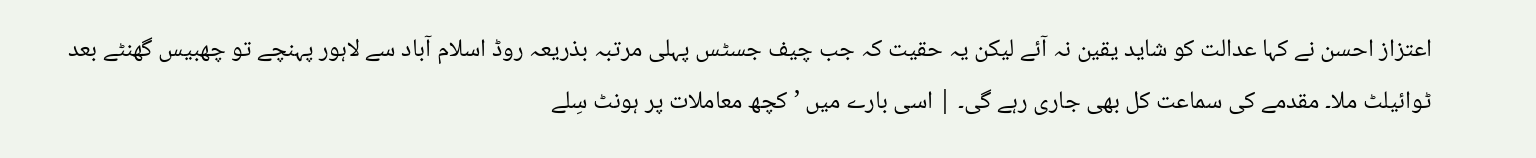اعتزاز احسن نے کہا عدالت کو شاید یقین نہ آئے لیکن یہ حقیت کہ جب چیف جسٹس پہلی مرتبہ بذریعہ روڈ اسلام آباد سے لاہور پہنچے تو چھبیس گھنٹے بعد ٹوائیلٹ ملا۔ مقدمے کی سماعت کل بھی جاری رہے گی۔ | اسی بارے میں ’کچھ معاملات پر ہونٹ سِلے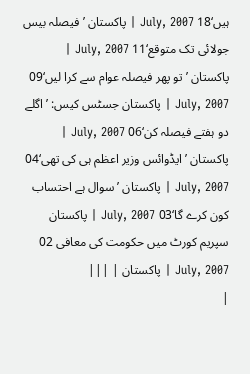ہیں‘18 July, 2007 | پاکستان ’فیصلہ بیس جولائی تک متوقع‘11 July, 2007 | پاکستان ’تو پھر فیصلہ عوام سے کرا لیں‘09 July, 2007 | پاکستان جسٹس کیس: ’اگلے دو ہفتے فیصلہ کن‘06 July, 2007 | پاکستان ’ایڈوائس وزیر اعظم ہی کی تھی‘04 July, 2007 | پاکستان ’سوال ہے احتساب کون کرے گا‘03 July, 2007 | پاکستان سپریم کورٹ میں حکومت کی معافی 02 July, 2007 | پاکستان | |||
|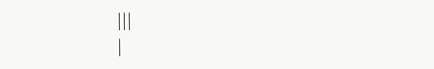|||
|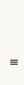|||